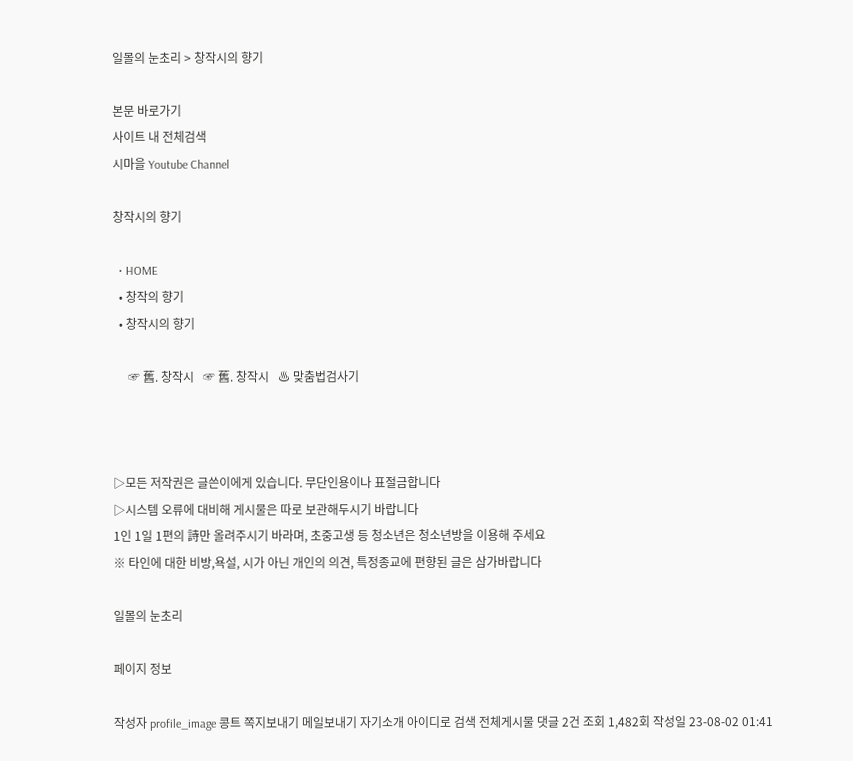일몰의 눈초리 > 창작시의 향기

본문 바로가기
사이트 내 전체검색
시마을 Youtube Channel

창작시의 향기

  • HOME
  • 창작의 향기
  • 창작시의 향기

     ☞ 舊. 창작시   ☞ 舊. 창작시   ♨ 맞춤법검사기



▷모든 저작권은 글쓴이에게 있습니다. 무단인용이나 표절금합니다
▷시스템 오류에 대비해 게시물은 따로 보관해두시기 바랍니다
1인 1일 1편의 詩만 올려주시기 바라며, 초중고생 등 청소년은 청소년방을 이용해 주세요
※ 타인에 대한 비방,욕설, 시가 아닌 개인의 의견, 특정종교에 편향된 글은 삼가바랍니다

일몰의 눈초리

페이지 정보

작성자 profile_image 콩트 쪽지보내기 메일보내기 자기소개 아이디로 검색 전체게시물 댓글 2건 조회 1,482회 작성일 23-08-02 01:41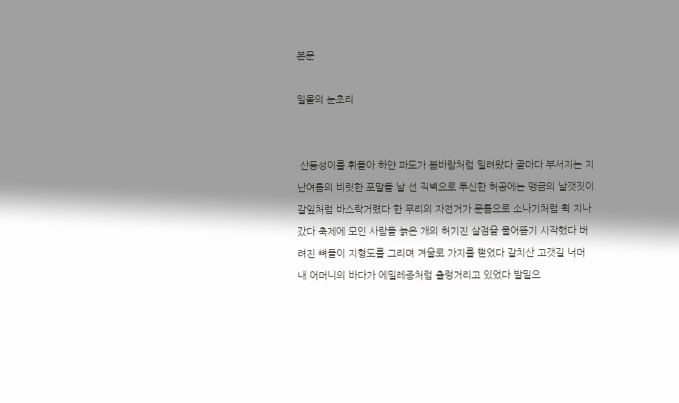본문

일몰의 눈초리


 산등성이를 휘돌아 하얀 파도가 봄바람처럼 밀려왔다 골마다 부서지는 지난여름의 비릿한 포말들 날 선 직벽으로 투신한 허공에는 맹금의 날갯짓이 갈잎처럼 바스락거렸다 한 무리의 자전거가 문틈으로 소나기처럼 휙 지나갔다 축제에 모인 사람들 늙은 개의 허기진 살점을 물어뜯기 시작했다 버려진 뼈들이 지형도를 그리며 겨울로 가지를 뻗었다 갈치산 고갯길 너머 내 어머니의 바다가 에밀레종처럼 출렁거리고 있었다 발밑으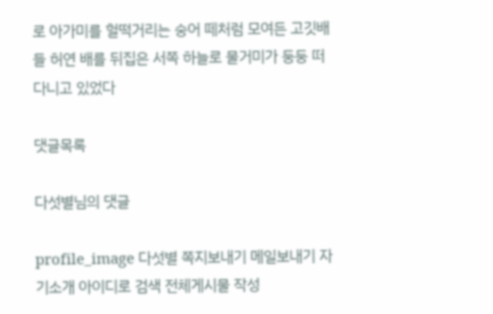로 아가미를 헐떡거리는 숭어 떼처럼 모여든 고깃배들 허연 배를 뒤집은 서쪽 하늘로 물거미가 둥둥 떠다니고 있었다

댓글목록

다섯별님의 댓글

profile_image 다섯별 쪽지보내기 메일보내기 자기소개 아이디로 검색 전체게시물 작성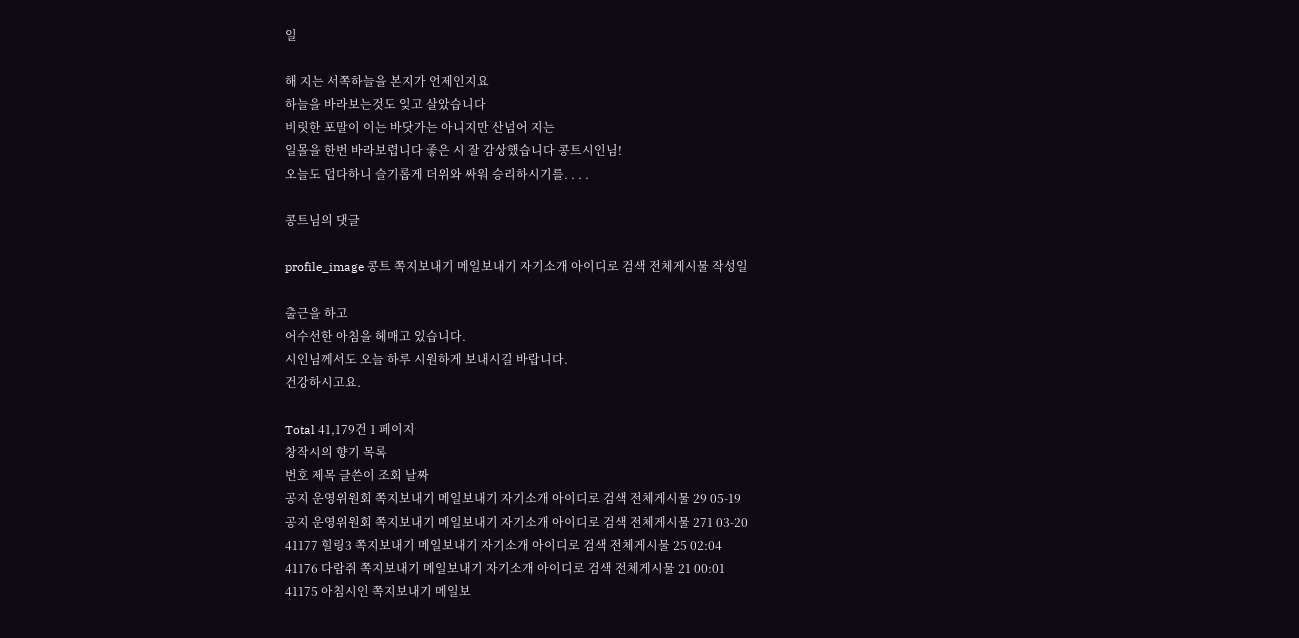일

해 지는 서쪽하늘을 본지가 언제인지요
하늘을 바라보는것도 잊고 살았습니다
비릿한 포말이 이는 바닷가는 아니지만 산넘어 지는
일몰을 한번 바라보렵니다 좋은 시 잘 감상했습니다 콩트시인님!
오늘도 덥다하니 슬기롭게 더위와 싸워 승리하시기를. . . .

콩트님의 댓글

profile_image 콩트 쪽지보내기 메일보내기 자기소개 아이디로 검색 전체게시물 작성일

출근을 하고
어수선한 아침을 헤매고 있습니다.
시인님께서도 오늘 하루 시원하게 보내시길 바랍니다.
건강하시고요.

Total 41,179건 1 페이지
창작시의 향기 목록
번호 제목 글쓴이 조회 날짜
공지 운영위원회 쪽지보내기 메일보내기 자기소개 아이디로 검색 전체게시물 29 05-19
공지 운영위원회 쪽지보내기 메일보내기 자기소개 아이디로 검색 전체게시물 271 03-20
41177 힐링3 쪽지보내기 메일보내기 자기소개 아이디로 검색 전체게시물 25 02:04
41176 다람쥐 쪽지보내기 메일보내기 자기소개 아이디로 검색 전체게시물 21 00:01
41175 아침시인 쪽지보내기 메일보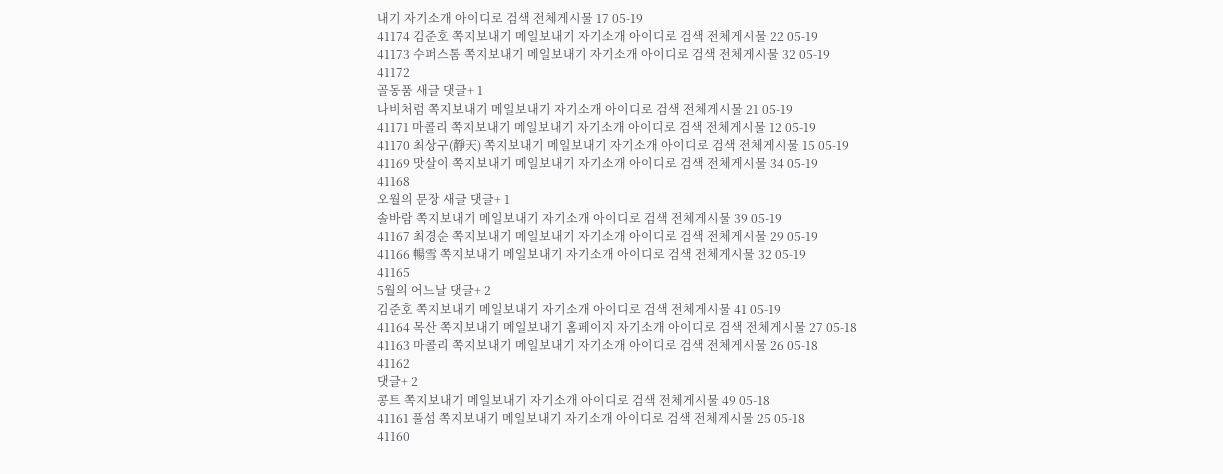내기 자기소개 아이디로 검색 전체게시물 17 05-19
41174 김준호 쪽지보내기 메일보내기 자기소개 아이디로 검색 전체게시물 22 05-19
41173 수퍼스톰 쪽지보내기 메일보내기 자기소개 아이디로 검색 전체게시물 32 05-19
41172
골동품 새글 댓글+ 1
나비처럼 쪽지보내기 메일보내기 자기소개 아이디로 검색 전체게시물 21 05-19
41171 마콜리 쪽지보내기 메일보내기 자기소개 아이디로 검색 전체게시물 12 05-19
41170 최상구(靜天) 쪽지보내기 메일보내기 자기소개 아이디로 검색 전체게시물 15 05-19
41169 맛살이 쪽지보내기 메일보내기 자기소개 아이디로 검색 전체게시물 34 05-19
41168
오월의 문장 새글 댓글+ 1
솔바람 쪽지보내기 메일보내기 자기소개 아이디로 검색 전체게시물 39 05-19
41167 최경순 쪽지보내기 메일보내기 자기소개 아이디로 검색 전체게시물 29 05-19
41166 暢雪 쪽지보내기 메일보내기 자기소개 아이디로 검색 전체게시물 32 05-19
41165
5월의 어느날 댓글+ 2
김준호 쪽지보내기 메일보내기 자기소개 아이디로 검색 전체게시물 41 05-19
41164 목산 쪽지보내기 메일보내기 홈페이지 자기소개 아이디로 검색 전체게시물 27 05-18
41163 마콜리 쪽지보내기 메일보내기 자기소개 아이디로 검색 전체게시물 26 05-18
41162
댓글+ 2
콩트 쪽지보내기 메일보내기 자기소개 아이디로 검색 전체게시물 49 05-18
41161 풀섬 쪽지보내기 메일보내기 자기소개 아이디로 검색 전체게시물 25 05-18
41160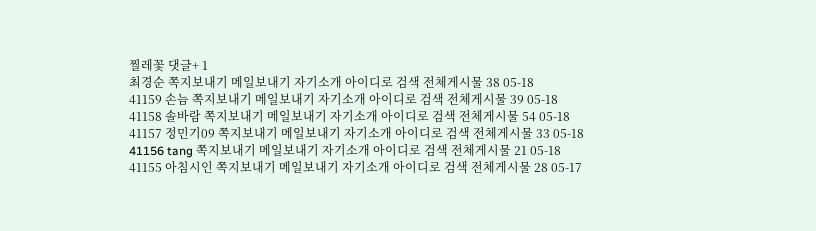찔레꽃 댓글+ 1
최경순 쪽지보내기 메일보내기 자기소개 아이디로 검색 전체게시물 38 05-18
41159 손늠 쪽지보내기 메일보내기 자기소개 아이디로 검색 전체게시물 39 05-18
41158 솔바람 쪽지보내기 메일보내기 자기소개 아이디로 검색 전체게시물 54 05-18
41157 정민기09 쪽지보내기 메일보내기 자기소개 아이디로 검색 전체게시물 33 05-18
41156 tang 쪽지보내기 메일보내기 자기소개 아이디로 검색 전체게시물 21 05-18
41155 아침시인 쪽지보내기 메일보내기 자기소개 아이디로 검색 전체게시물 28 05-17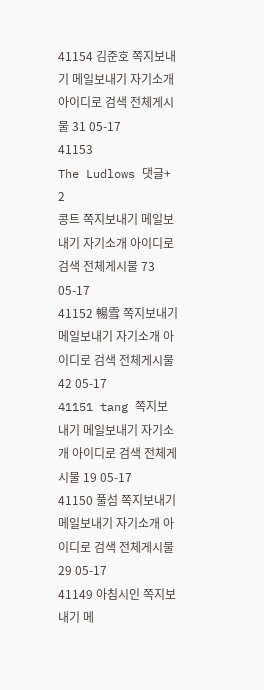41154 김준호 쪽지보내기 메일보내기 자기소개 아이디로 검색 전체게시물 31 05-17
41153
The Ludlows 댓글+ 2
콩트 쪽지보내기 메일보내기 자기소개 아이디로 검색 전체게시물 73 05-17
41152 暢雪 쪽지보내기 메일보내기 자기소개 아이디로 검색 전체게시물 42 05-17
41151 tang 쪽지보내기 메일보내기 자기소개 아이디로 검색 전체게시물 19 05-17
41150 풀섬 쪽지보내기 메일보내기 자기소개 아이디로 검색 전체게시물 29 05-17
41149 아침시인 쪽지보내기 메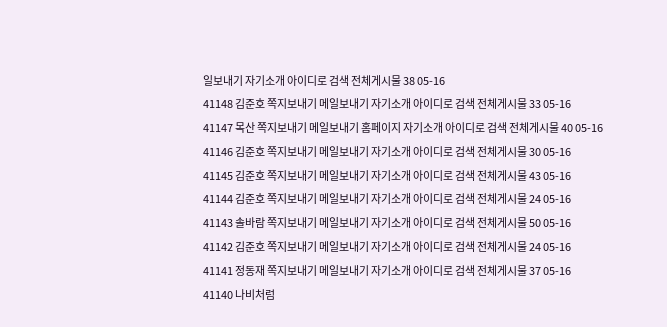일보내기 자기소개 아이디로 검색 전체게시물 38 05-16
41148 김준호 쪽지보내기 메일보내기 자기소개 아이디로 검색 전체게시물 33 05-16
41147 목산 쪽지보내기 메일보내기 홈페이지 자기소개 아이디로 검색 전체게시물 40 05-16
41146 김준호 쪽지보내기 메일보내기 자기소개 아이디로 검색 전체게시물 30 05-16
41145 김준호 쪽지보내기 메일보내기 자기소개 아이디로 검색 전체게시물 43 05-16
41144 김준호 쪽지보내기 메일보내기 자기소개 아이디로 검색 전체게시물 24 05-16
41143 솔바람 쪽지보내기 메일보내기 자기소개 아이디로 검색 전체게시물 50 05-16
41142 김준호 쪽지보내기 메일보내기 자기소개 아이디로 검색 전체게시물 24 05-16
41141 정동재 쪽지보내기 메일보내기 자기소개 아이디로 검색 전체게시물 37 05-16
41140 나비처럼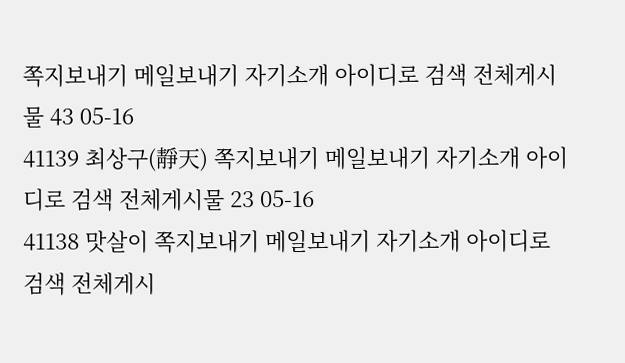쪽지보내기 메일보내기 자기소개 아이디로 검색 전체게시물 43 05-16
41139 최상구(靜天) 쪽지보내기 메일보내기 자기소개 아이디로 검색 전체게시물 23 05-16
41138 맛살이 쪽지보내기 메일보내기 자기소개 아이디로 검색 전체게시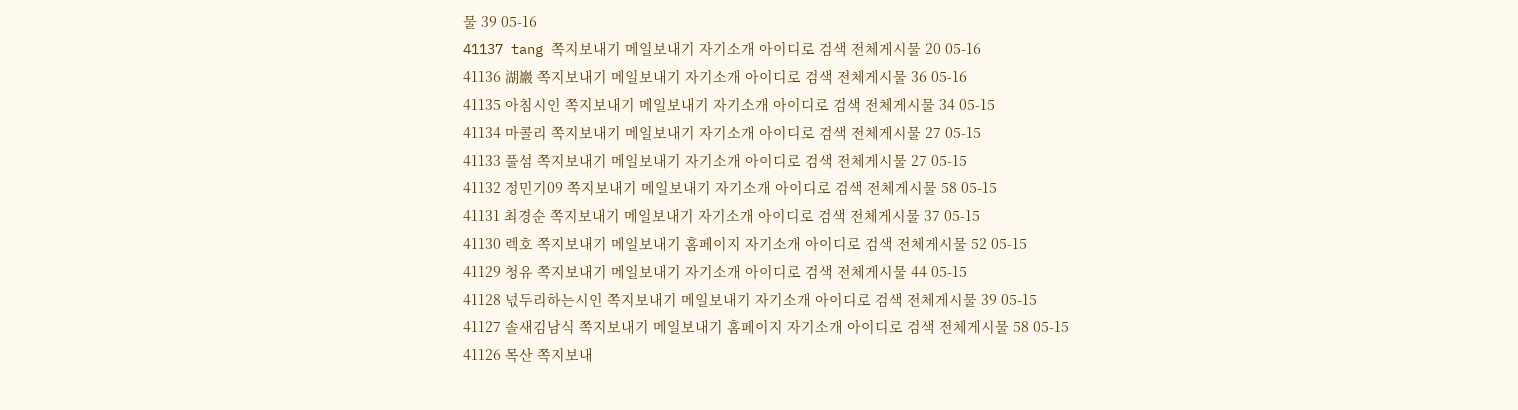물 39 05-16
41137 tang 쪽지보내기 메일보내기 자기소개 아이디로 검색 전체게시물 20 05-16
41136 湖巖 쪽지보내기 메일보내기 자기소개 아이디로 검색 전체게시물 36 05-16
41135 아침시인 쪽지보내기 메일보내기 자기소개 아이디로 검색 전체게시물 34 05-15
41134 마콜리 쪽지보내기 메일보내기 자기소개 아이디로 검색 전체게시물 27 05-15
41133 풀섬 쪽지보내기 메일보내기 자기소개 아이디로 검색 전체게시물 27 05-15
41132 정민기09 쪽지보내기 메일보내기 자기소개 아이디로 검색 전체게시물 58 05-15
41131 최경순 쪽지보내기 메일보내기 자기소개 아이디로 검색 전체게시물 37 05-15
41130 렉호 쪽지보내기 메일보내기 홈페이지 자기소개 아이디로 검색 전체게시물 52 05-15
41129 청유 쪽지보내기 메일보내기 자기소개 아이디로 검색 전체게시물 44 05-15
41128 넋두리하는시인 쪽지보내기 메일보내기 자기소개 아이디로 검색 전체게시물 39 05-15
41127 솔새김남식 쪽지보내기 메일보내기 홈페이지 자기소개 아이디로 검색 전체게시물 58 05-15
41126 목산 쪽지보내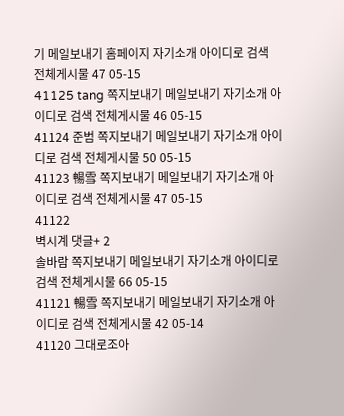기 메일보내기 홈페이지 자기소개 아이디로 검색 전체게시물 47 05-15
41125 tang 쪽지보내기 메일보내기 자기소개 아이디로 검색 전체게시물 46 05-15
41124 준범 쪽지보내기 메일보내기 자기소개 아이디로 검색 전체게시물 50 05-15
41123 暢雪 쪽지보내기 메일보내기 자기소개 아이디로 검색 전체게시물 47 05-15
41122
벽시계 댓글+ 2
솔바람 쪽지보내기 메일보내기 자기소개 아이디로 검색 전체게시물 66 05-15
41121 暢雪 쪽지보내기 메일보내기 자기소개 아이디로 검색 전체게시물 42 05-14
41120 그대로조아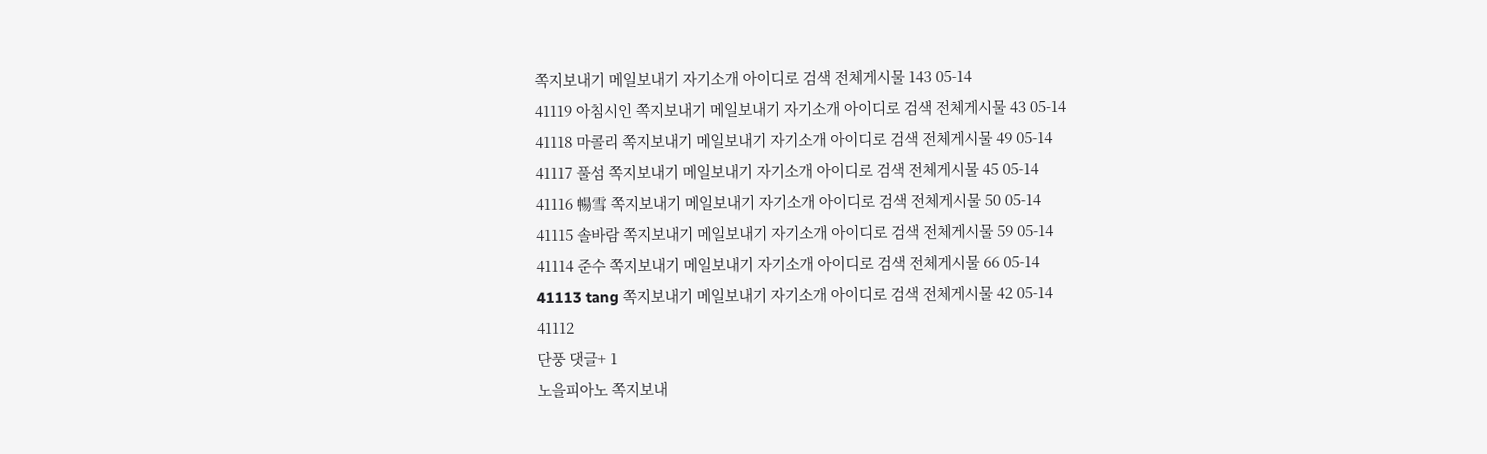쪽지보내기 메일보내기 자기소개 아이디로 검색 전체게시물 143 05-14
41119 아침시인 쪽지보내기 메일보내기 자기소개 아이디로 검색 전체게시물 43 05-14
41118 마콜리 쪽지보내기 메일보내기 자기소개 아이디로 검색 전체게시물 49 05-14
41117 풀섬 쪽지보내기 메일보내기 자기소개 아이디로 검색 전체게시물 45 05-14
41116 暢雪 쪽지보내기 메일보내기 자기소개 아이디로 검색 전체게시물 50 05-14
41115 솔바람 쪽지보내기 메일보내기 자기소개 아이디로 검색 전체게시물 59 05-14
41114 준수 쪽지보내기 메일보내기 자기소개 아이디로 검색 전체게시물 66 05-14
41113 tang 쪽지보내기 메일보내기 자기소개 아이디로 검색 전체게시물 42 05-14
41112
단풍 댓글+ 1
노을피아노 쪽지보내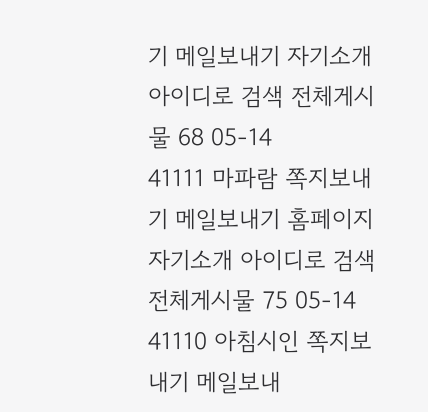기 메일보내기 자기소개 아이디로 검색 전체게시물 68 05-14
41111 마파람 쪽지보내기 메일보내기 홈페이지 자기소개 아이디로 검색 전체게시물 75 05-14
41110 아침시인 쪽지보내기 메일보내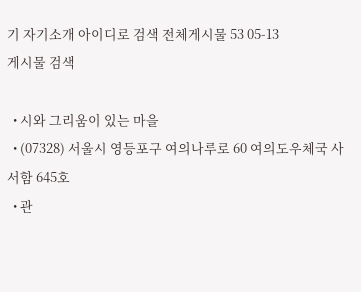기 자기소개 아이디로 검색 전체게시물 53 05-13
게시물 검색

  • 시와 그리움이 있는 마을
  • (07328) 서울시 영등포구 여의나루로 60 여의도우체국 사서함 645호
  • 관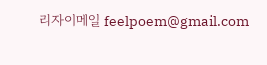리자이메일 feelpoem@gmail.com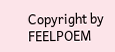Copyright by FEELPOEM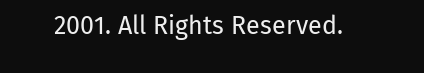2001. All Rights Reserved.